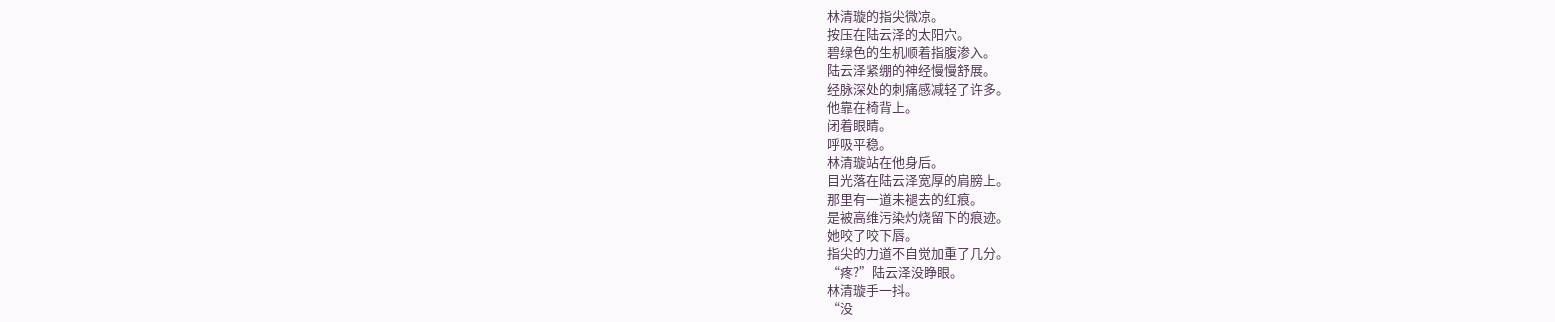林清璇的指尖微凉。
按压在陆云泽的太阳穴。
碧绿色的生机顺着指腹渗入。
陆云泽紧绷的神经慢慢舒展。
经脉深处的刺痛感减轻了许多。
他靠在椅背上。
闭着眼睛。
呼吸平稳。
林清璇站在他身后。
目光落在陆云泽宽厚的肩膀上。
那里有一道未褪去的红痕。
是被高维污染灼烧留下的痕迹。
她咬了咬下唇。
指尖的力道不自觉加重了几分。
“疼?”陆云泽没睁眼。
林清璇手一抖。
“没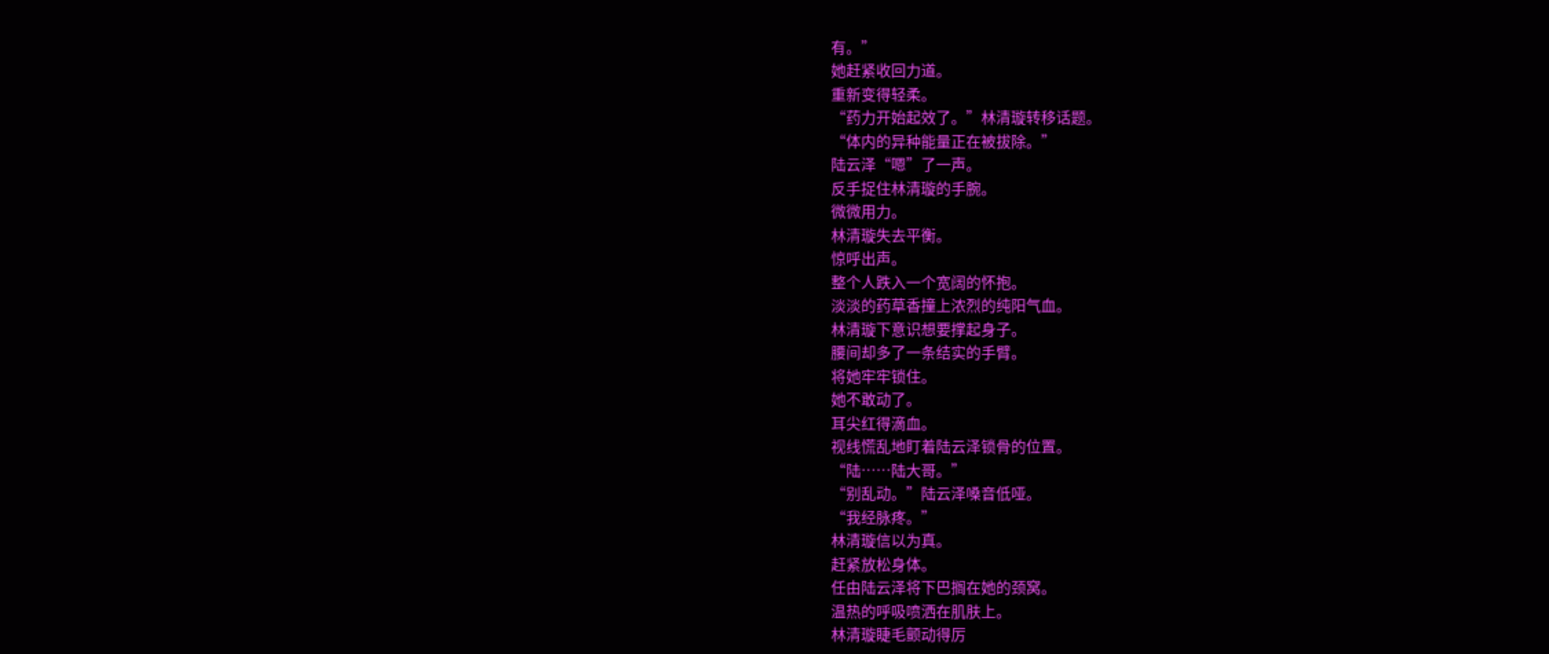有。”
她赶紧收回力道。
重新变得轻柔。
“药力开始起效了。”林清璇转移话题。
“体内的异种能量正在被拔除。”
陆云泽“嗯”了一声。
反手捉住林清璇的手腕。
微微用力。
林清璇失去平衡。
惊呼出声。
整个人跌入一个宽阔的怀抱。
淡淡的药草香撞上浓烈的纯阳气血。
林清璇下意识想要撑起身子。
腰间却多了一条结实的手臂。
将她牢牢锁住。
她不敢动了。
耳尖红得滴血。
视线慌乱地盯着陆云泽锁骨的位置。
“陆……陆大哥。”
“别乱动。”陆云泽嗓音低哑。
“我经脉疼。”
林清璇信以为真。
赶紧放松身体。
任由陆云泽将下巴搁在她的颈窝。
温热的呼吸喷洒在肌肤上。
林清璇睫毛颤动得厉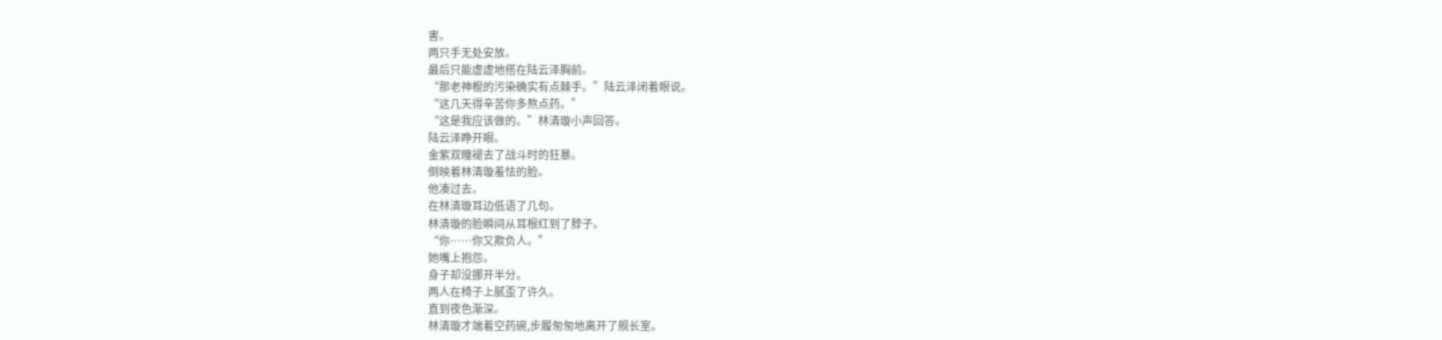害。
两只手无处安放。
最后只能虚虚地搭在陆云泽胸前。
“那老神棍的污染确实有点棘手。”陆云泽闭着眼说。
“这几天得辛苦你多熬点药。”
“这是我应该做的。”林清璇小声回答。
陆云泽睁开眼。
金紫双瞳褪去了战斗时的狂暴。
倒映着林清璇羞怯的脸。
他凑过去。
在林清璇耳边低语了几句。
林清璇的脸瞬间从耳根红到了脖子。
“你……你又欺负人。”
她嘴上抱怨。
身子却没挪开半分。
两人在椅子上腻歪了许久。
直到夜色渐深。
林清璇才端着空药碗,步履匆匆地离开了舰长室。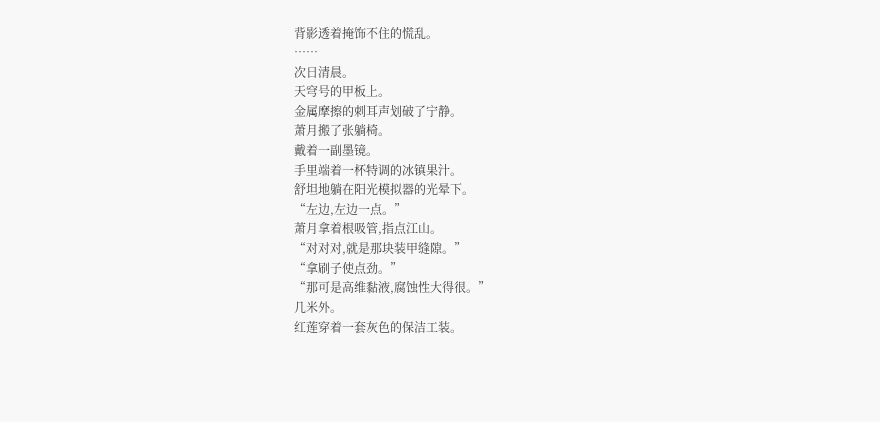背影透着掩饰不住的慌乱。
……
次日清晨。
天穹号的甲板上。
金属摩擦的刺耳声划破了宁静。
萧月搬了张躺椅。
戴着一副墨镜。
手里端着一杯特调的冰镇果汁。
舒坦地躺在阳光模拟器的光晕下。
“左边,左边一点。”
萧月拿着根吸管,指点江山。
“对对对,就是那块装甲缝隙。”
“拿刷子使点劲。”
“那可是高维黏液,腐蚀性大得很。”
几米外。
红莲穿着一套灰色的保洁工装。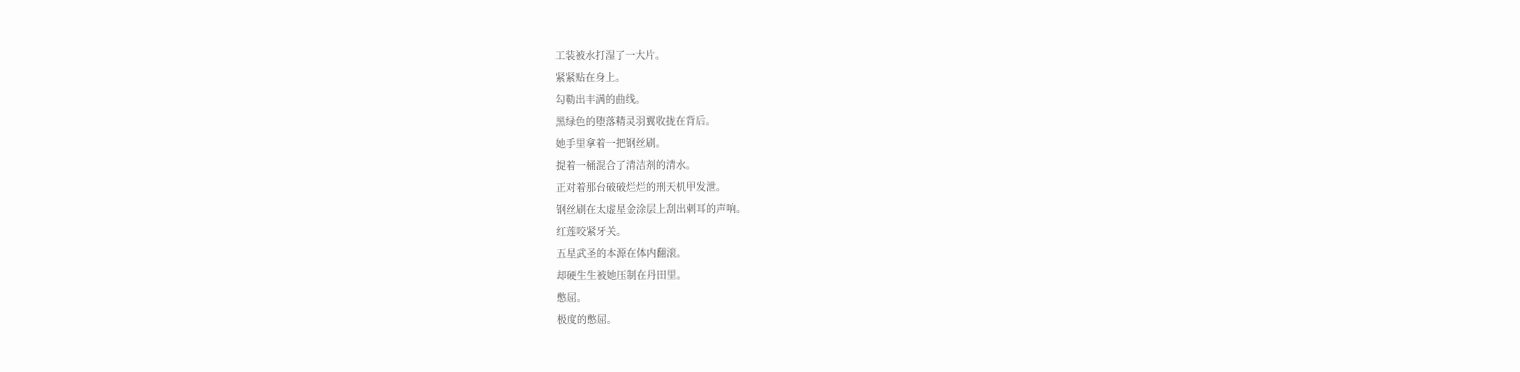工装被水打湿了一大片。
紧紧贴在身上。
勾勒出丰满的曲线。
黑绿色的堕落精灵羽翼收拢在背后。
她手里拿着一把钢丝刷。
提着一桶混合了清洁剂的清水。
正对着那台破破烂烂的刑天机甲发泄。
钢丝刷在太虚星金涂层上刮出刺耳的声响。
红莲咬紧牙关。
五星武圣的本源在体内翻滚。
却硬生生被她压制在丹田里。
憋屈。
极度的憋屈。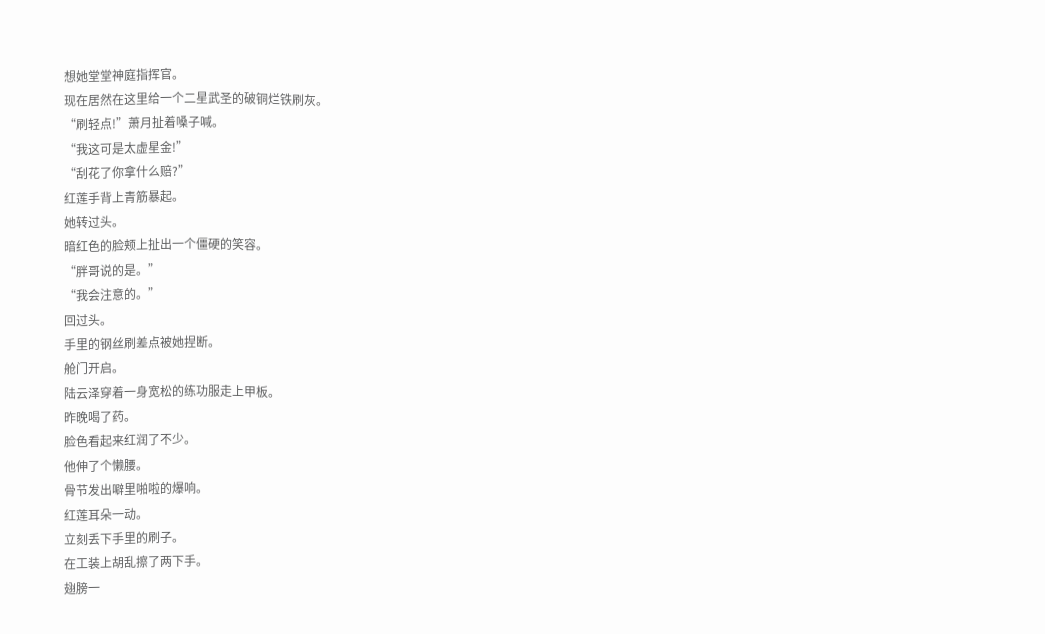想她堂堂神庭指挥官。
现在居然在这里给一个二星武圣的破铜烂铁刷灰。
“刷轻点!”萧月扯着嗓子喊。
“我这可是太虚星金!”
“刮花了你拿什么赔?”
红莲手背上青筋暴起。
她转过头。
暗红色的脸颊上扯出一个僵硬的笑容。
“胖哥说的是。”
“我会注意的。”
回过头。
手里的钢丝刷差点被她捏断。
舱门开启。
陆云泽穿着一身宽松的练功服走上甲板。
昨晚喝了药。
脸色看起来红润了不少。
他伸了个懒腰。
骨节发出噼里啪啦的爆响。
红莲耳朵一动。
立刻丢下手里的刷子。
在工装上胡乱擦了两下手。
翅膀一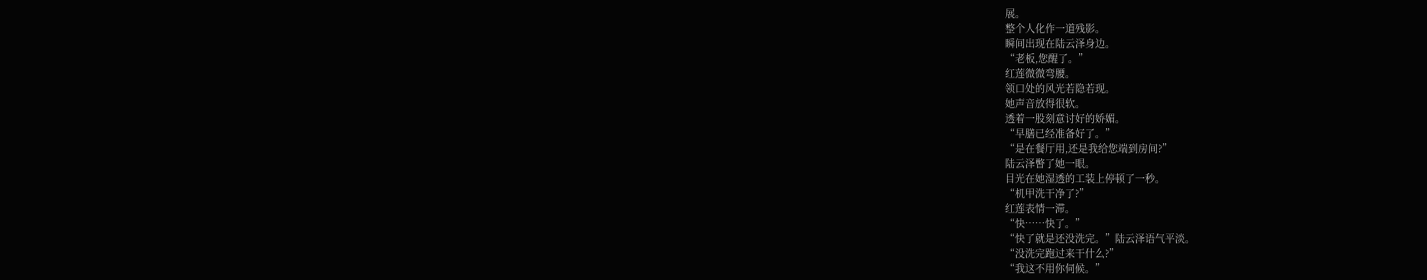展。
整个人化作一道残影。
瞬间出现在陆云泽身边。
“老板,您醒了。”
红莲微微弯腰。
领口处的风光若隐若现。
她声音放得很软。
透着一股刻意讨好的娇媚。
“早膳已经准备好了。”
“是在餐厅用,还是我给您端到房间?”
陆云泽瞥了她一眼。
目光在她湿透的工装上停顿了一秒。
“机甲洗干净了?”
红莲表情一滞。
“快……快了。”
“快了就是还没洗完。”陆云泽语气平淡。
“没洗完跑过来干什么?”
“我这不用你伺候。”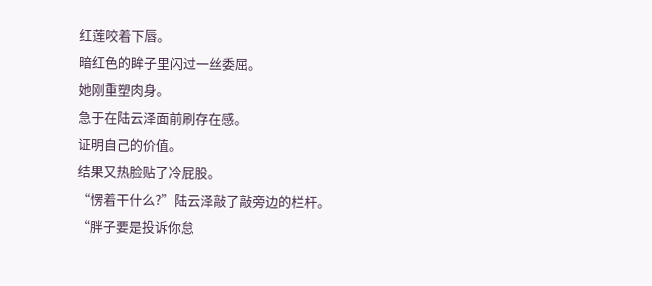红莲咬着下唇。
暗红色的眸子里闪过一丝委屈。
她刚重塑肉身。
急于在陆云泽面前刷存在感。
证明自己的价值。
结果又热脸贴了冷屁股。
“愣着干什么?”陆云泽敲了敲旁边的栏杆。
“胖子要是投诉你怠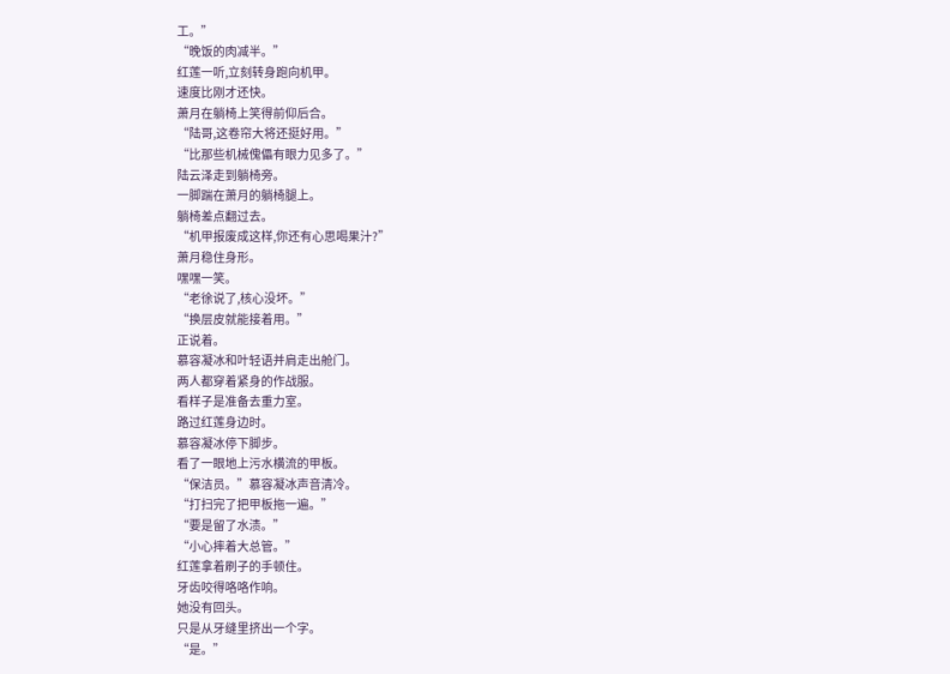工。”
“晚饭的肉减半。”
红莲一听,立刻转身跑向机甲。
速度比刚才还快。
萧月在躺椅上笑得前仰后合。
“陆哥,这卷帘大将还挺好用。”
“比那些机械傀儡有眼力见多了。”
陆云泽走到躺椅旁。
一脚踹在萧月的躺椅腿上。
躺椅差点翻过去。
“机甲报废成这样,你还有心思喝果汁?”
萧月稳住身形。
嘿嘿一笑。
“老徐说了,核心没坏。”
“换层皮就能接着用。”
正说着。
慕容凝冰和叶轻语并肩走出舱门。
两人都穿着紧身的作战服。
看样子是准备去重力室。
路过红莲身边时。
慕容凝冰停下脚步。
看了一眼地上污水横流的甲板。
“保洁员。”慕容凝冰声音清冷。
“打扫完了把甲板拖一遍。”
“要是留了水渍。”
“小心摔着大总管。”
红莲拿着刷子的手顿住。
牙齿咬得咯咯作响。
她没有回头。
只是从牙缝里挤出一个字。
“是。”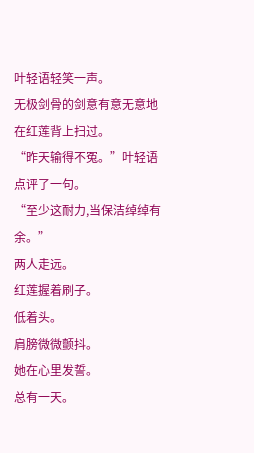叶轻语轻笑一声。
无极剑骨的剑意有意无意地在红莲背上扫过。
“昨天输得不冤。”叶轻语点评了一句。
“至少这耐力,当保洁绰绰有余。”
两人走远。
红莲握着刷子。
低着头。
肩膀微微颤抖。
她在心里发誓。
总有一天。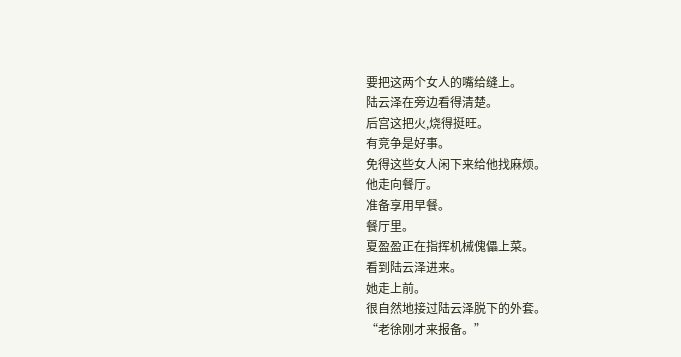要把这两个女人的嘴给缝上。
陆云泽在旁边看得清楚。
后宫这把火,烧得挺旺。
有竞争是好事。
免得这些女人闲下来给他找麻烦。
他走向餐厅。
准备享用早餐。
餐厅里。
夏盈盈正在指挥机械傀儡上菜。
看到陆云泽进来。
她走上前。
很自然地接过陆云泽脱下的外套。
“老徐刚才来报备。”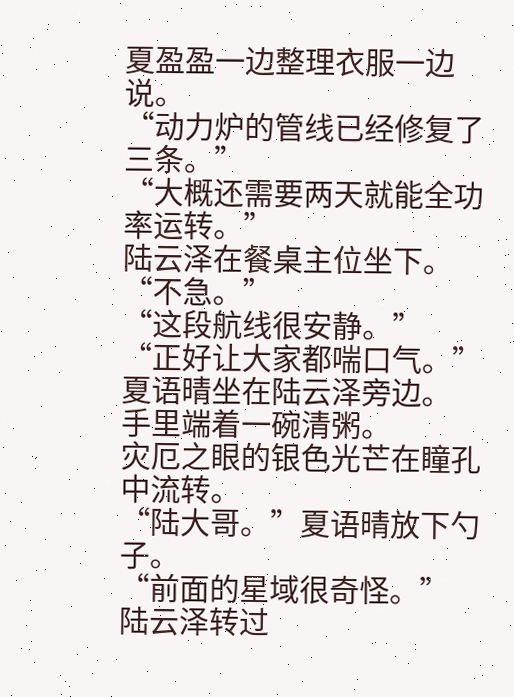夏盈盈一边整理衣服一边说。
“动力炉的管线已经修复了三条。”
“大概还需要两天就能全功率运转。”
陆云泽在餐桌主位坐下。
“不急。”
“这段航线很安静。”
“正好让大家都喘口气。”
夏语晴坐在陆云泽旁边。
手里端着一碗清粥。
灾厄之眼的银色光芒在瞳孔中流转。
“陆大哥。”夏语晴放下勺子。
“前面的星域很奇怪。”
陆云泽转过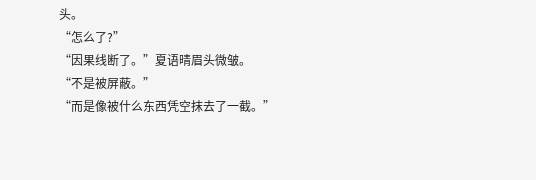头。
“怎么了?”
“因果线断了。”夏语晴眉头微皱。
“不是被屏蔽。”
“而是像被什么东西凭空抹去了一截。”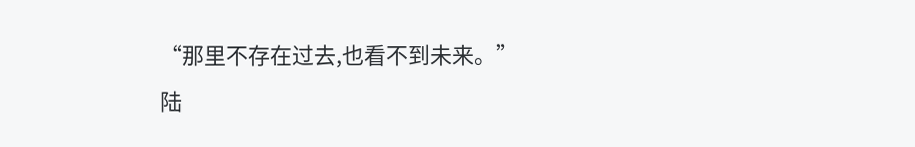“那里不存在过去,也看不到未来。”
陆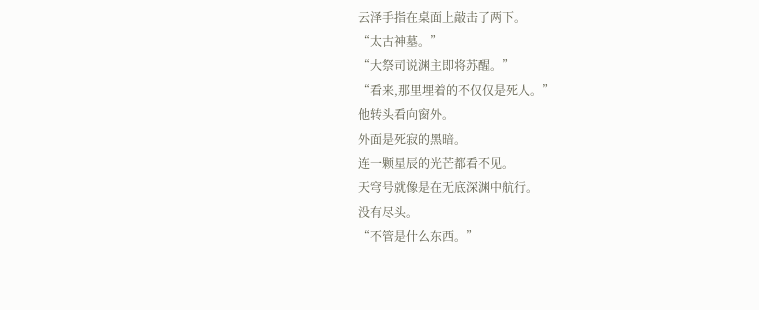云泽手指在桌面上敲击了两下。
“太古神墓。”
“大祭司说渊主即将苏醒。”
“看来,那里埋着的不仅仅是死人。”
他转头看向窗外。
外面是死寂的黑暗。
连一颗星辰的光芒都看不见。
天穹号就像是在无底深渊中航行。
没有尽头。
“不管是什么东西。”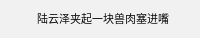陆云泽夹起一块兽肉塞进嘴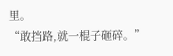里。
“敢挡路,就一棍子砸碎。”